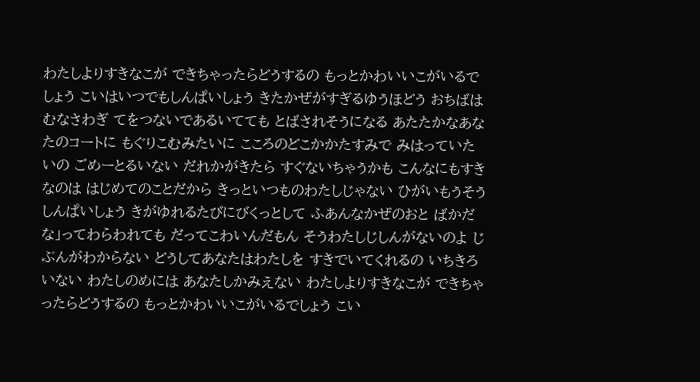わたしよりすきなこが できちゃったらどうするの もっとかわいいこがいるでしょう こいはいつでもしんぱいしょう きたかぜがすぎるゆうほどう おちばはむなさわぎ てをつないであるいてても とばされそうになる あたたかなあなたのコートに もぐりこむみたいに こころのどこかかたすみで みはっていたいの ごめーとるいない だれかがきたら すぐないちゃうかも こんなにもすきなのは はじめてのことだから きっといつものわたしじゃない ひがいもうそうしんぱいしょう きがゆれるたびにびくっとして ふあんなかぜのおと ばかだな」ってわらわれても だってこわいんだもん そうわたしじしんがないのよ じぶんがわからない どうしてあなたはわたしを すきでいてくれるの いちきろいない わたしのめには あなたしかみえない わたしよりすきなこが できちゃったらどうするの もっとかわいいこがいるでしょう こい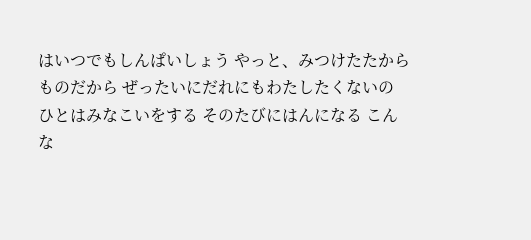はいつでもしんぱいしょう やっと、みつけたたからものだから ぜったいにだれにもわたしたくないの ひとはみなこいをする そのたびにはんになる こんな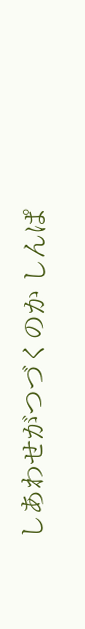しあわせがつづくのか しんぱ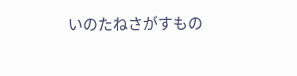いのたねさがすもの